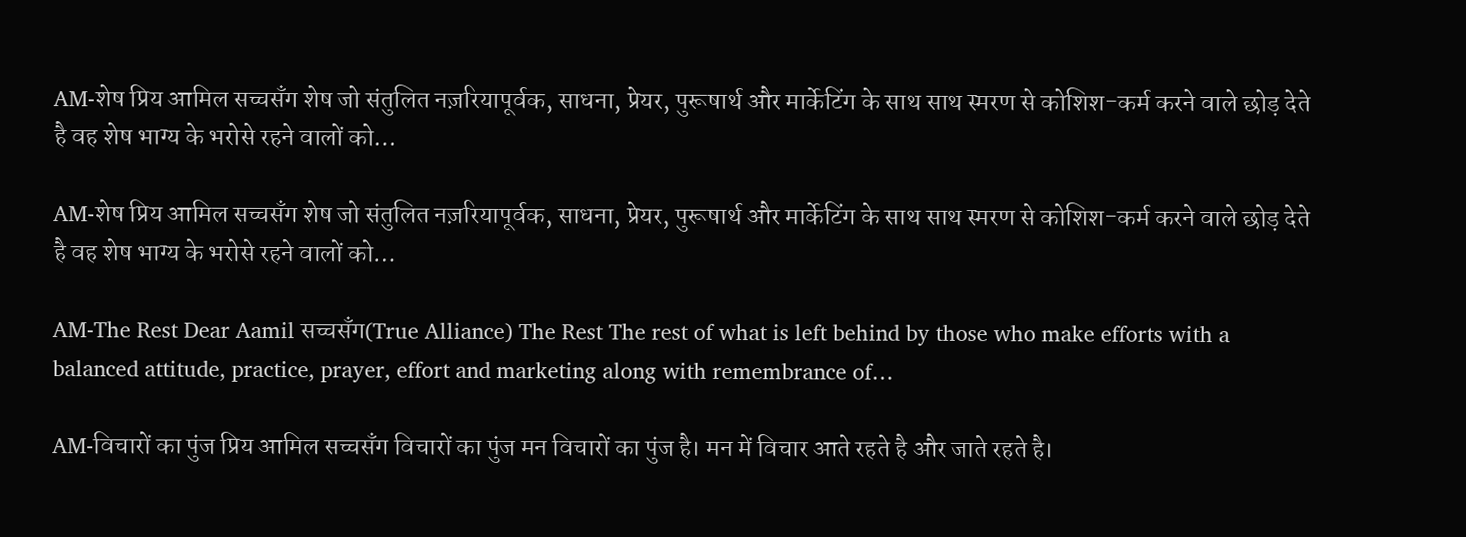AM-शेष प्रिय आमिल सच्चसँग शेष जो संतुलित नज़रियापूर्वक, साधना, प्रेयर, पुरूषार्थ और मार्केटिंग के साथ साथ स्मरण से कोशिश-कर्म करने वाले छोड़ देते है वह शेष भाग्य के भरोसे रहने वालों को…

AM-शेष प्रिय आमिल सच्चसँग शेष जो संतुलित नज़रियापूर्वक, साधना, प्रेयर, पुरूषार्थ और मार्केटिंग के साथ साथ स्मरण से कोशिश-कर्म करने वाले छोड़ देते है वह शेष भाग्य के भरोसे रहने वालों को…

AM-The Rest Dear Aamil सच्चसँग(True Alliance) The Rest The rest of what is left behind by those who make efforts with a balanced attitude, practice, prayer, effort and marketing along with remembrance of…

AM-विचारों का पुंज प्रिय आमिल सच्चसँग विचारों का पुंज मन विचारों का पुंज है। मन में विचार आते रहते है और जाते रहते है।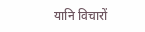यानि विचारों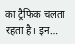का ट्रैफिक चलता रहता है। इन…